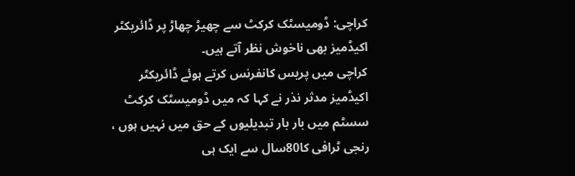کراچی: ڈومیسٹک کرکٹ سے چھیڑ چھاڑ پر ڈائریکٹر اکیڈمیز بھی ناخوش نظر آتے ہیں۔
کراچی میں پریس کانفرنس کرتے ہوئے ڈائریکٹر اکیڈمیز مدثر نذر نے کہا کہ میں ڈومیسٹک کرکٹ سسٹم میں بار بار تبدیلیوں کے حق میں نہیں ہوں ، رنجی ٹرافی کا80سال سے ایک ہی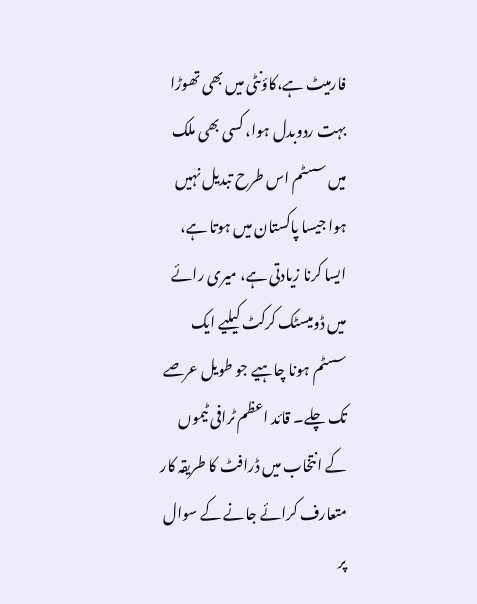فارمیٹ ہے،کاؤنٹی میں بھی تھوڑا بہت ردوبدل ہوا، کسی بھی ملک میں سسٹم اس طرح تبدیل نہیں ہوا جیسا پاکستان میں ہوتا ہے، ایسا کرنا زیادتی ہے، میری رائے میں ڈومیسٹک کرکٹ کیلیے ایک سسٹم ہونا چاہیے جو طویل عرصے تک چلے۔ قائد اعظم ٹرافی ٹیموں کے انتخاب میں ڈرافٹ کا طریقہ کار متعارف کرائے جانے کے سوال پر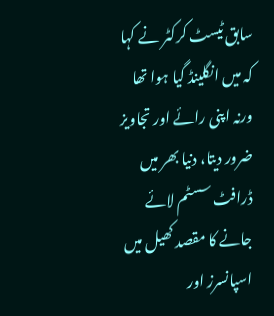سابق ٹیسٹ کرکٹر نے کہا کہ میں انگلینڈ گیا ہوا تھا ورنہ اپنی رائے اور تجاویز ضرور دیتا، دنیا بھر میں ڈرافٹ سسٹم لائے جانے کا مقصد کھیل میں اسپانسرز اور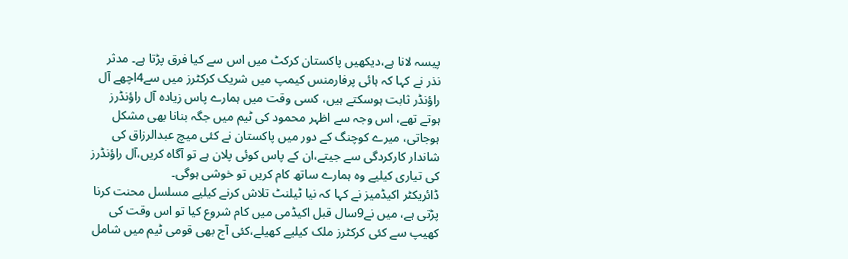پیسہ لانا ہے،دیکھیں پاکستان کرکٹ میں اس سے کیا فرق پڑتا ہے۔ مدثر نذر نے کہا کہ ہائی پرفارمنس کیمپ میں شریک کرکٹرز میں سے4اچھے آل راؤنڈر ثابت ہوسکتے ہیں، کسی وقت میں ہمارے پاس زیادہ آل راؤنڈرز ہوتے تھے، اس وجہ سے اظہر محمود کی ٹیم میں جگہ بنانا بھی مشکل ہوجاتی، میرے کوچنگ کے دور میں پاکستان نے کئی میچ عبدالرزاق کی شاندار کارکردگی سے جیتے،ان کے پاس کوئی پلان ہے تو آگاہ کریں،آل راؤنڈرز کی تیاری کیلیے وہ ہمارے ساتھ کام کریں تو خوشی ہوگی۔
ڈائریکٹر اکیڈمیز نے کہا کہ نیا ٹیلنٹ تلاش کرنے کیلیے مسلسل محنت کرنا پڑتی ہے، میں نے9سال قبل اکیڈمی میں کام شروع کیا تو اس وقت کی کھیپ سے کئی کرکٹرز ملک کیلیے کھیلے،کئی آج بھی قومی ٹیم میں شامل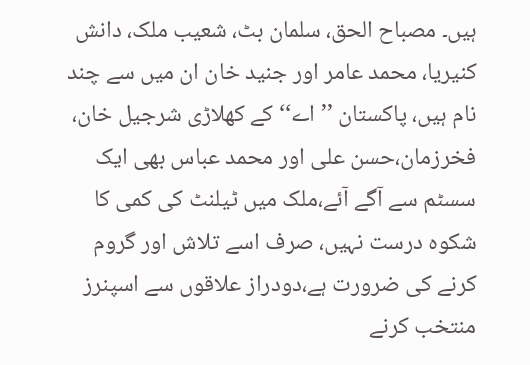ہیں۔ مصباح الحق، سلمان بٹ، شعیب ملک، دانش کنیریا، محمد عامر اور جنید خان ان میں سے چند نام ہیں، پاکستان ’’اے‘‘ کے کھلاڑی شرجیل خان، فخرزمان،حسن علی اور محمد عباس بھی ایک سسٹم سے آگے آئے،ملک میں ٹیلنٹ کی کمی کا شکوہ درست نہیں، صرف اسے تلاش اور گروم کرنے کی ضرورت ہے،دودراز علاقوں سے اسپنرز منتخب کرنے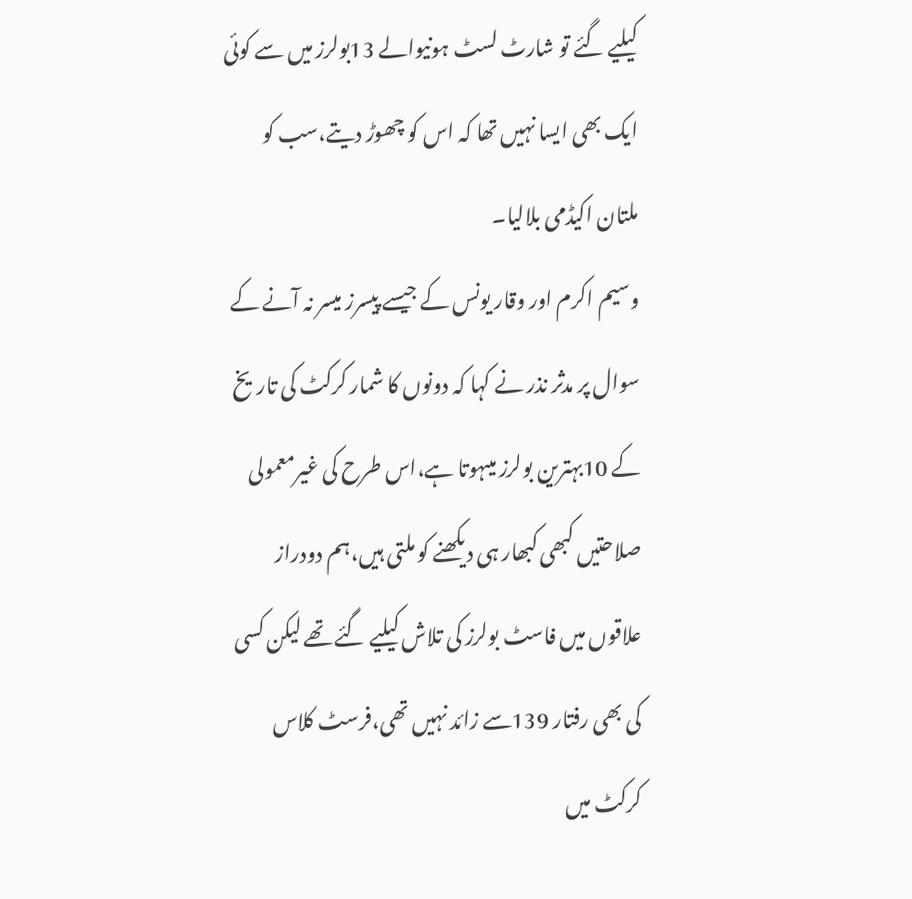کیلیے گئے تو شارٹ لسٹ ہونیوالے 13بولرز میں سے کوئی ایک بھی ایسا نہیں تھا کہ اس کو چھوڑ دیتے،سب کو ملتان اکیڈمی بلالیا۔
وسیم اکرم اور وقار یونس کے جیسے پیسرز میسر نہ آنے کے سوال پر مدثر نذر نے کہا کہ دونوں کا شمار کرکٹ کی تاریخ کے 10بہترین بولرز میںہوتا ہے،اس طرح کی غیرمعمولی صلاحتیں کبھی کبھار ہی دیکھنے کو ملتی ہیں،ہم دودراز علاقوں میں فاسٹ بولرز کی تلاش کیلیے گئے تھے لیکن کسی کی بھی رفتار 139سے زائد نہیں تھی،فرسٹ کلاس کرکٹ میں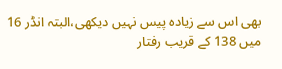بھی اس سے زیادہ پیس نہیں دیکھی،البتہ انڈر 16 میں 138 کے قریب رفتار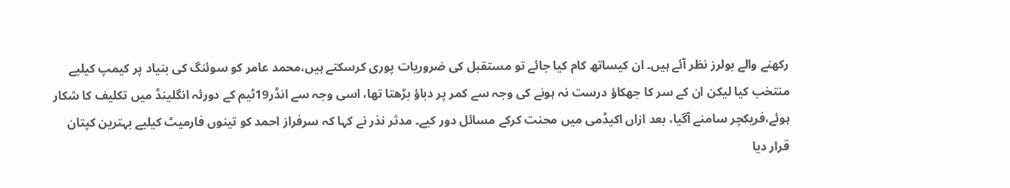رکھنے والے بولرز نظر آئے ہیں۔ ان کیساتھ کام کیا جائے تو مستقبل کی ضروریات پوری کرسکتے ہیں،محمد عامر کو سوئنگ کی بنیاد پر کیمپ کیلیے منتخب کیا لیکن ان کے سر کا جھکاؤ درست نہ ہونے کی وجہ سے کمر پر دباؤ بڑھتا تھا، اسی وجہ سے انڈر19ٹیم کے دورئہ انگلینڈ میں تکلیف کا شکار ہوئے،فریکچر سامنے آگیا، بعد ازاں اکیڈمی میں محنت کرکے مسائل دور کیے۔ مدثر نذر نے کہا کہ سرفراز احمد کو تینوں فارمیٹ کیلیے بہترین کپتان قرار دیا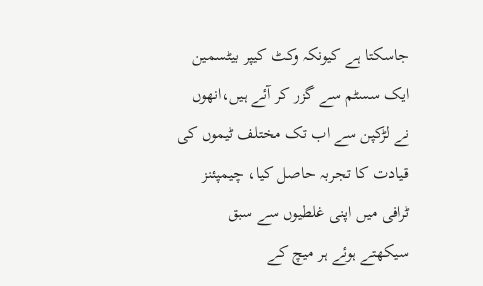جاسکتا ہے کیونکہ وکٹ کیپر بیٹسمین ایک سسٹم سے گزر کر آئے ہیں،انھوں نے لڑکپن سے اب تک مختلف ٹیموں کی قیادت کا تجربہ حاصل کیا، چیمپئنز ٹرافی میں اپنی غلطیوں سے سبق سیکھتے ہوئے ہر میچ کے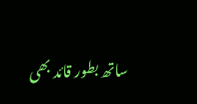ساتھ بطور قائد بھی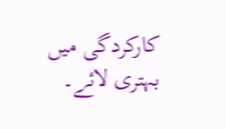کارکردگی میں بہتری لائے۔